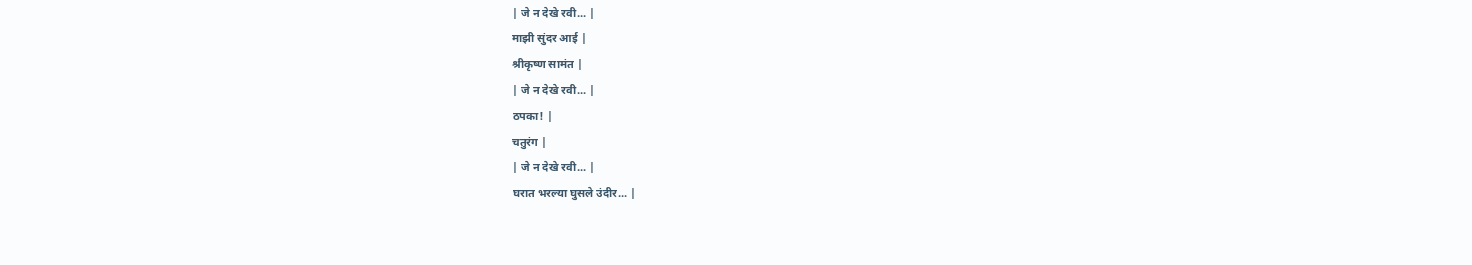| जे न देखे रवी... |
माझी सुंदर आई |
श्रीकृष्ण सामंत |
| जे न देखे रवी... |
ठपका! |
चतुरंग |
| जे न देखे रवी... |
घरात भरल्या घुसले उंदीर... |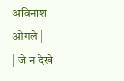अविनाश ओगले |
| जे न देखे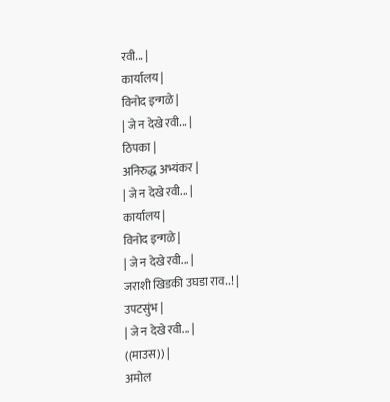रवी... |
कार्यालय |
विनोद इन्गळे |
| जे न देखे रवी... |
ठिपका |
अनिरुद्ध अभ्यंकर |
| जे न देखे रवी... |
कार्यालय |
विनोद इन्गळे |
| जे न देखे रवी... |
जराशी खिडकी उघडा राव..! |
उपटसुंभ |
| जे न देखे रवी... |
((माउस)) |
अमोल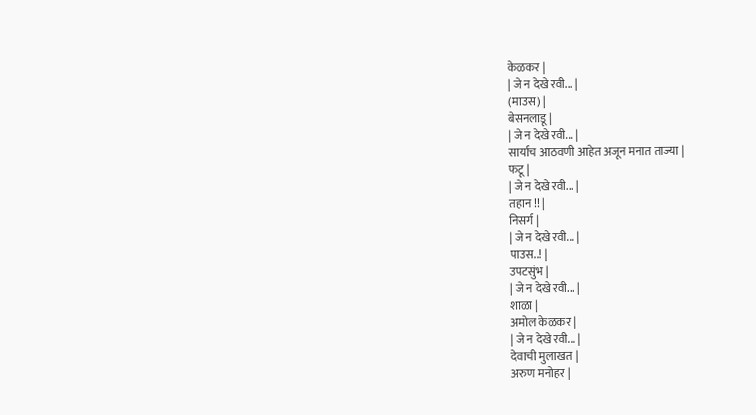केळकर |
| जे न देखे रवी... |
(माउस) |
बेसनलाडू |
| जे न देखे रवी... |
सार्याच आठवणी आहेत अजून मनात ताज्या |
फटू |
| जे न देखे रवी... |
तहान !! |
निसर्ग |
| जे न देखे रवी... |
पाउस..! |
उपटसुंभ |
| जे न देखे रवी... |
शाळा |
अमोल केळकर |
| जे न देखे रवी... |
देवाची मुलाखत |
अरुण मनोहर |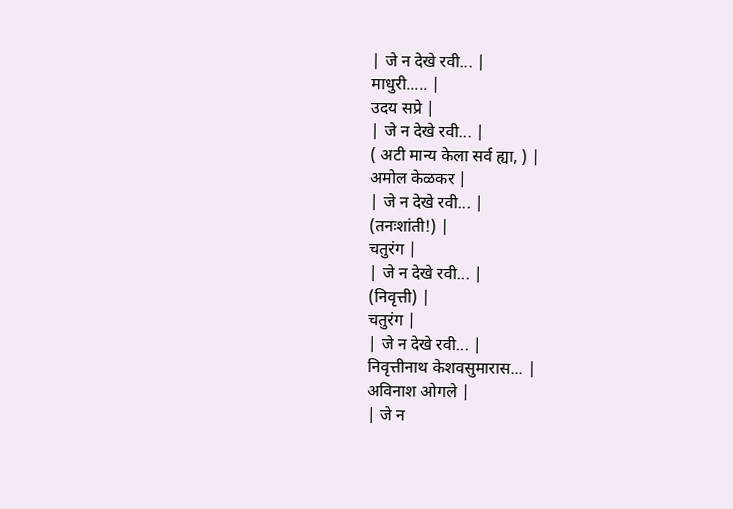| जे न देखे रवी... |
माधुरी..... |
उदय सप्रे |
| जे न देखे रवी... |
( अटी मान्य केला सर्व ह्या, ) |
अमोल केळकर |
| जे न देखे रवी... |
(तनःशांती!) |
चतुरंग |
| जे न देखे रवी... |
(निवृत्ती) |
चतुरंग |
| जे न देखे रवी... |
निवृत्तीनाथ केशवसुमारास... |
अविनाश ओगले |
| जे न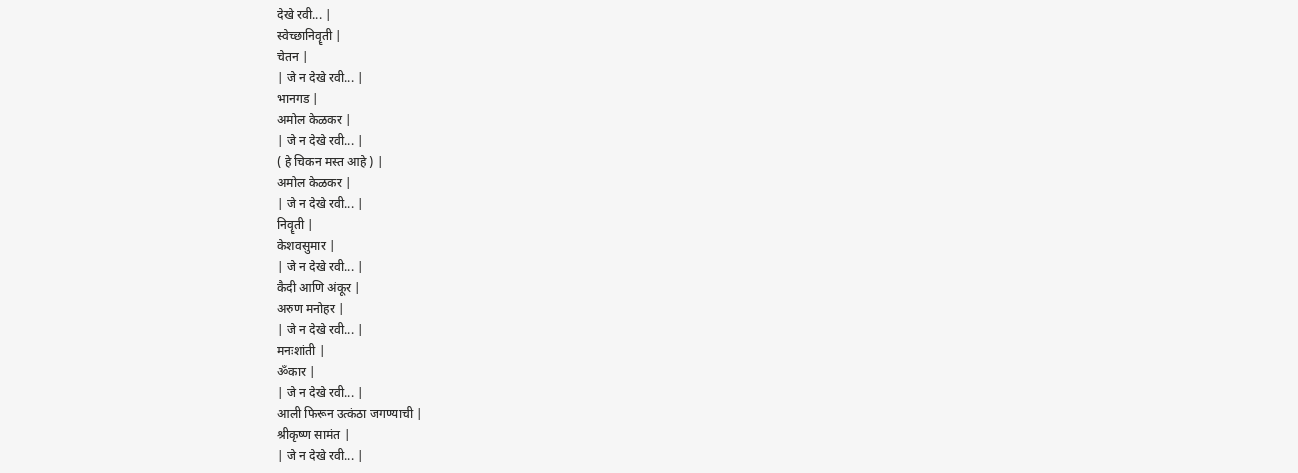देखे रवी... |
स्वेच्छानिवॄती |
चेतन |
| जे न देखे रवी... |
भानगड |
अमोल केळकर |
| जे न देखे रवी... |
( हे चिकन मस्त आहे ) |
अमोल केळकर |
| जे न देखे रवी... |
निवॄती |
केशवसुमार |
| जे न देखे रवी... |
कैदी आणि अंकूर |
अरुण मनोहर |
| जे न देखे रवी... |
मनःशांती |
ॐकार |
| जे न देखे रवी... |
आली फिरून उत्कंठा जगण्याची |
श्रीकृष्ण सामंत |
| जे न देखे रवी... |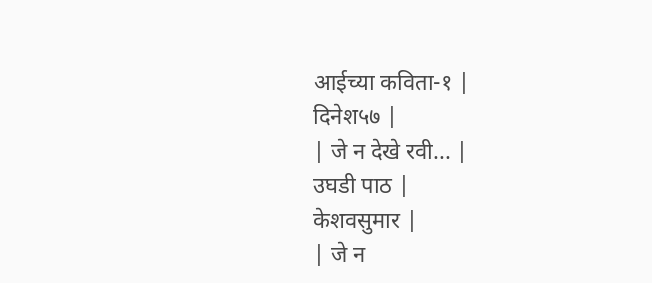आईच्या कविता-१ |
दिनेश५७ |
| जे न देखे रवी... |
उघडी पाठ |
केशवसुमार |
| जे न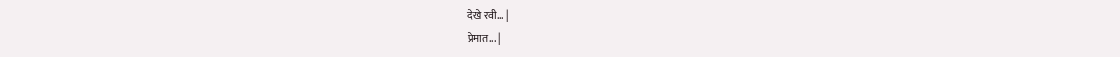देखे रवी... |
प्रेमात... |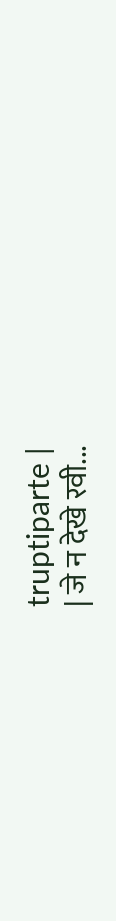truptiparte |
| जे न देखे रवी...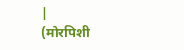|
(मोरपिशी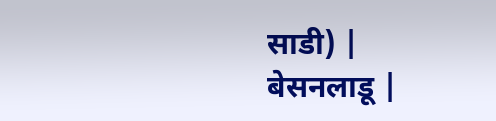साडी) |
बेसनलाडू |